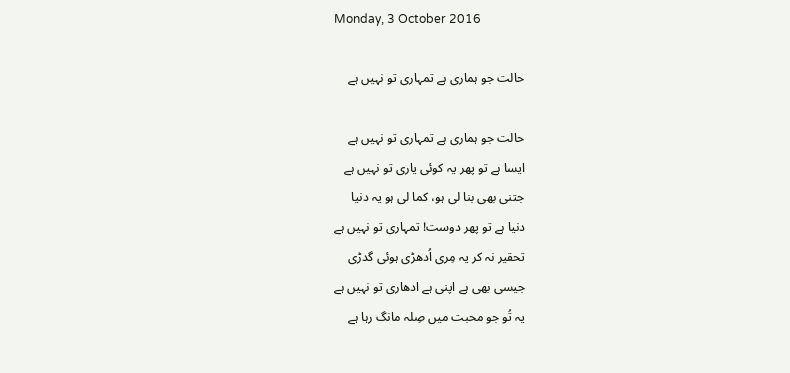Monday, 3 October 2016

حالت جو ہماری ہے تمہاری تو نہیں ہے

حالت جو ہماری ہے تمہاری تو نہیں ہے
ایسا ہے تو پھر یہ کوئی یاری تو نہیں ہے
جتنی بھی بنا لی ہو، کما لی ہو یہ دنیا
دنیا ہے تو پھر دوست! تمہاری تو نہیں ہے
تحقیر نہ کر یہ مِری اُدھڑی ہوئی گدڑی
جیسی بھی ہے اپنی ہے ادھاری تو نہیں ہے
یہ تُو جو محبت میں صِلہ مانگ رہا ہے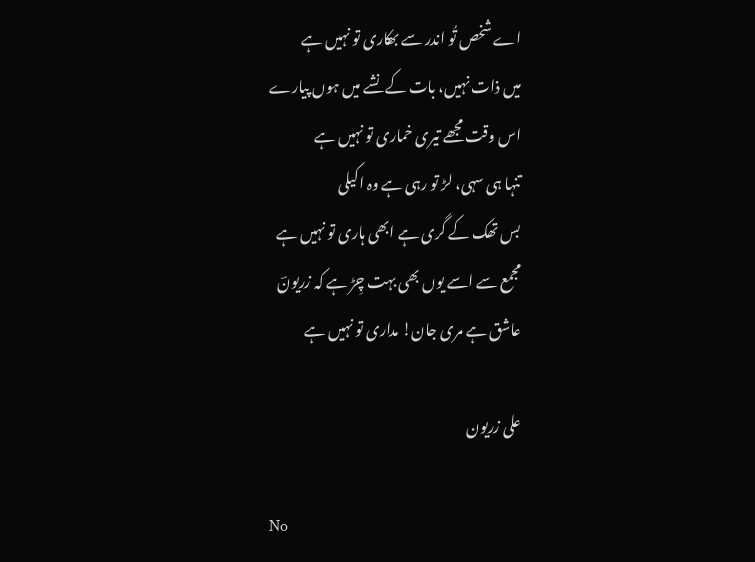اے شخص تُو اندر سے بھکاری تو نہیں ہے
میں ذات نہیں، بات کے نشے میں ہوں پیارے
اس وقت مجھے تیری خماری تو نہیں ہے
تنہا ہی سہی، لڑ تو رہی ہے وہ اکیلی
بس تھک کے گری ہے ابھی ہاری تو نہیں ہے
مجمع سے اسے یوں بھی بہت چِڑ ہے کہ زریونؔ
عاشق ہے مری جان! مداری تو نہیں ہے

علی زریون

No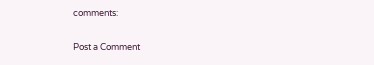comments:

Post a Comment